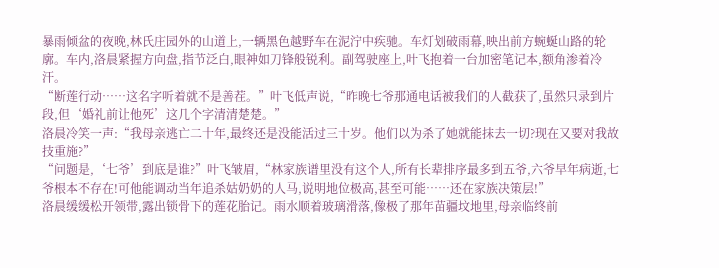暴雨倾盆的夜晚,林氏庄园外的山道上,一辆黑色越野车在泥泞中疾驰。车灯划破雨幕,映出前方蜿蜒山路的轮廓。车内,洛晨紧握方向盘,指节泛白,眼神如刀锋般锐利。副驾驶座上,叶飞抱着一台加密笔记本,额角渗着冷汗。
“断莲行动……这名字听着就不是善茬。”叶飞低声说,“昨晚七爷那通电话被我们的人截获了,虽然只录到片段,但‘婚礼前让他死’这几个字清清楚楚。”
洛晨冷笑一声:“我母亲逃亡二十年,最终还是没能活过三十岁。他们以为杀了她就能抹去一切?现在又要对我故技重施?”
“问题是,‘七爷’到底是谁?”叶飞皱眉,“林家族谱里没有这个人,所有长辈排序最多到五爷,六爷早年病逝,七爷根本不存在!可他能调动当年追杀姑奶奶的人马,说明地位极高,甚至可能……还在家族决策层!”
洛晨缓缓松开领带,露出锁骨下的莲花胎记。雨水顺着玻璃滑落,像极了那年苗疆坟地里,母亲临终前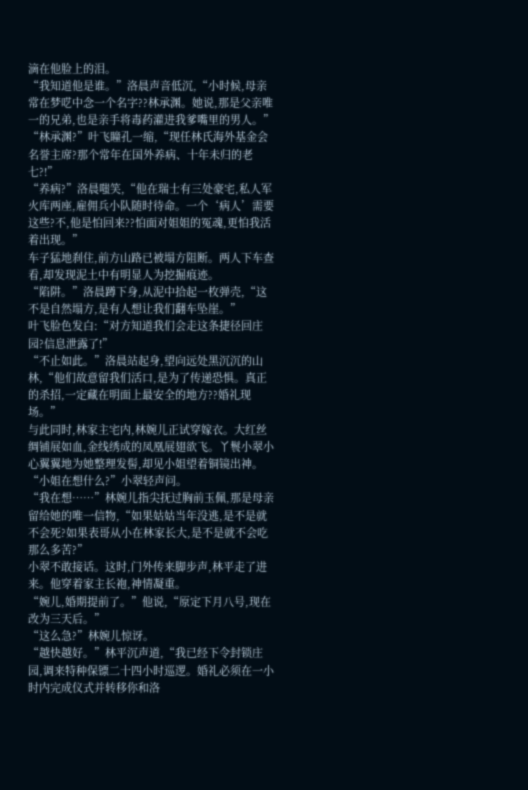滴在他脸上的泪。
“我知道他是谁。”洛晨声音低沉,“小时候,母亲常在梦呓中念一个名字??林承渊。她说,那是父亲唯一的兄弟,也是亲手将毒药灌进我爹嘴里的男人。”
“林承渊?”叶飞瞳孔一缩,“现任林氏海外基金会名誉主席?那个常年在国外养病、十年未归的老七?!”
“养病?”洛晨嗤笑,“他在瑞士有三处豪宅,私人军火库两座,雇佣兵小队随时待命。一个‘病人’需要这些?不,他是怕回来??怕面对姐姐的冤魂,更怕我活着出现。”
车子猛地刹住,前方山路已被塌方阻断。两人下车查看,却发现泥土中有明显人为挖掘痕迹。
“陷阱。”洛晨蹲下身,从泥中拾起一枚弹壳,“这不是自然塌方,是有人想让我们翻车坠崖。”
叶飞脸色发白:“对方知道我们会走这条捷径回庄园?信息泄露了!”
“不止如此。”洛晨站起身,望向远处黑沉沉的山林,“他们故意留我们活口,是为了传递恐惧。真正的杀招,一定藏在明面上最安全的地方??婚礼现场。”
与此同时,林家主宅内,林婉儿正试穿嫁衣。大红丝绸铺展如血,金线绣成的凤凰展翅欲飞。丫鬟小翠小心翼翼地为她整理发髻,却见小姐望着铜镜出神。
“小姐在想什么?”小翠轻声问。
“我在想……”林婉儿指尖抚过胸前玉佩,那是母亲留给她的唯一信物,“如果姑姑当年没逃,是不是就不会死?如果表哥从小在林家长大,是不是就不会吃那么多苦?”
小翠不敢接话。这时,门外传来脚步声,林平走了进来。他穿着家主长袍,神情凝重。
“婉儿,婚期提前了。”他说,“原定下月八号,现在改为三天后。”
“这么急?”林婉儿惊讶。
“越快越好。”林平沉声道,“我已经下令封锁庄园,调来特种保镖二十四小时巡逻。婚礼必须在一小时内完成仪式并转移你和洛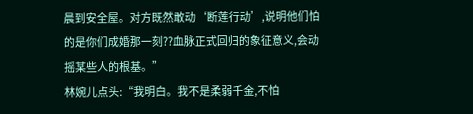晨到安全屋。对方既然敢动‘断莲行动’,说明他们怕的是你们成婚那一刻??血脉正式回归的象征意义,会动摇某些人的根基。”
林婉儿点头:“我明白。我不是柔弱千金,不怕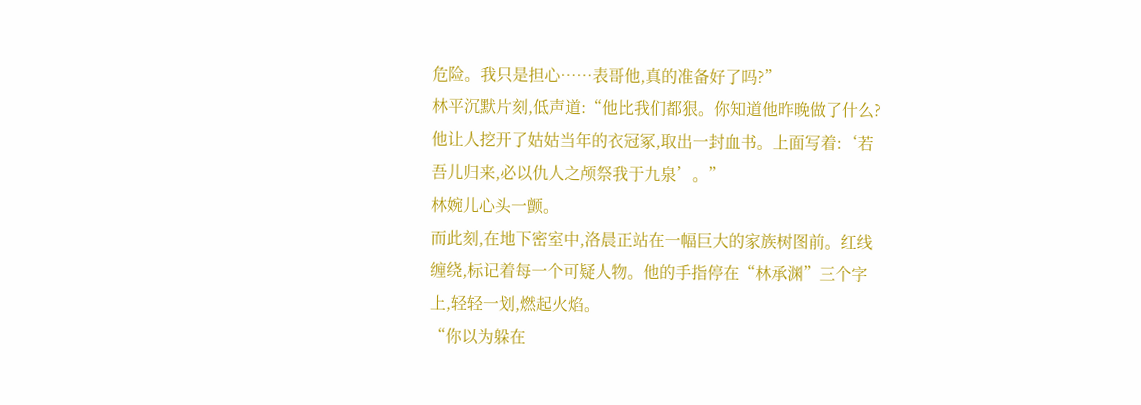危险。我只是担心……表哥他,真的准备好了吗?”
林平沉默片刻,低声道:“他比我们都狠。你知道他昨晚做了什么?他让人挖开了姑姑当年的衣冠冢,取出一封血书。上面写着:‘若吾儿归来,必以仇人之颅祭我于九泉’。”
林婉儿心头一颤。
而此刻,在地下密室中,洛晨正站在一幅巨大的家族树图前。红线缠绕,标记着每一个可疑人物。他的手指停在“林承渊”三个字上,轻轻一划,燃起火焰。
“你以为躲在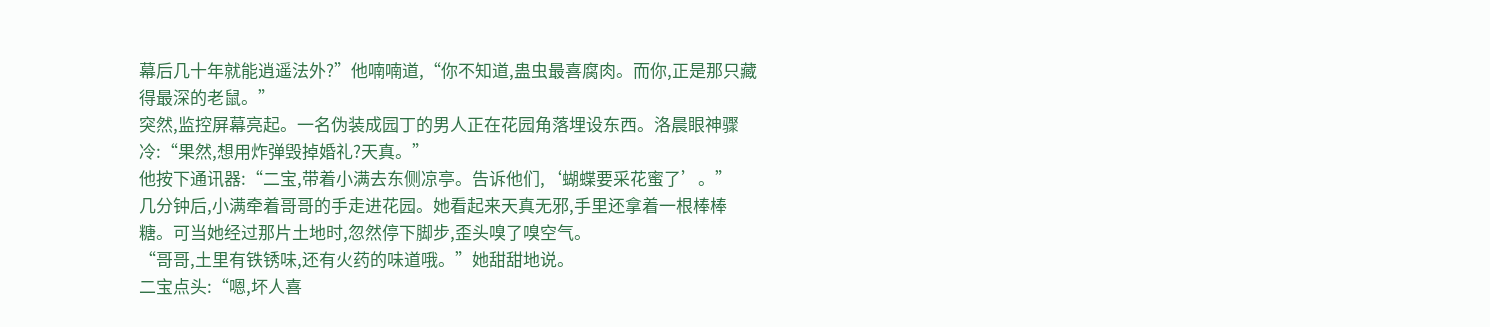幕后几十年就能逍遥法外?”他喃喃道,“你不知道,蛊虫最喜腐肉。而你,正是那只藏得最深的老鼠。”
突然,监控屏幕亮起。一名伪装成园丁的男人正在花园角落埋设东西。洛晨眼神骤冷:“果然,想用炸弹毁掉婚礼?天真。”
他按下通讯器:“二宝,带着小满去东侧凉亭。告诉他们,‘蝴蝶要采花蜜了’。”
几分钟后,小满牵着哥哥的手走进花园。她看起来天真无邪,手里还拿着一根棒棒糖。可当她经过那片土地时,忽然停下脚步,歪头嗅了嗅空气。
“哥哥,土里有铁锈味,还有火药的味道哦。”她甜甜地说。
二宝点头:“嗯,坏人喜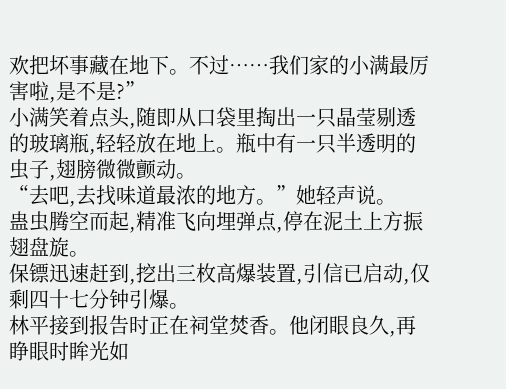欢把坏事藏在地下。不过……我们家的小满最厉害啦,是不是?”
小满笑着点头,随即从口袋里掏出一只晶莹剔透的玻璃瓶,轻轻放在地上。瓶中有一只半透明的虫子,翅膀微微颤动。
“去吧,去找味道最浓的地方。”她轻声说。
蛊虫腾空而起,精准飞向埋弹点,停在泥土上方振翅盘旋。
保镖迅速赶到,挖出三枚高爆装置,引信已启动,仅剩四十七分钟引爆。
林平接到报告时正在祠堂焚香。他闭眼良久,再睁眼时眸光如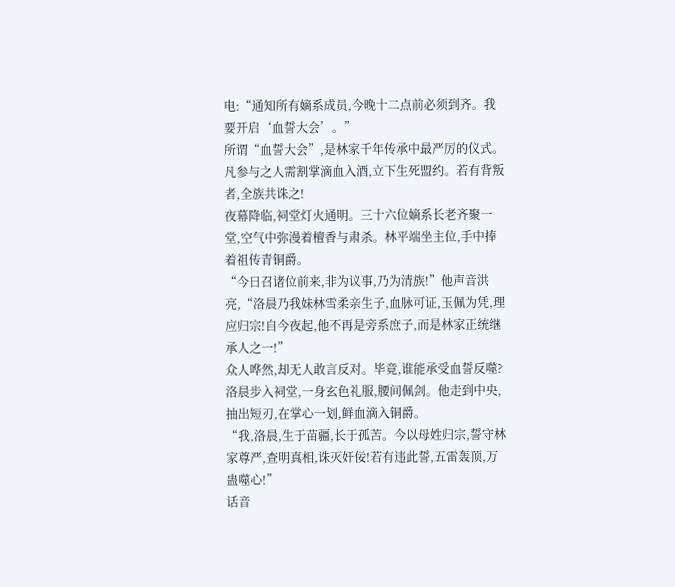电:“通知所有嫡系成员,今晚十二点前必须到齐。我要开启‘血誓大会’。”
所谓“血誓大会”,是林家千年传承中最严厉的仪式。凡参与之人需割掌滴血入酒,立下生死盟约。若有背叛者,全族共诛之!
夜幕降临,祠堂灯火通明。三十六位嫡系长老齐聚一堂,空气中弥漫着檀香与肃杀。林平端坐主位,手中捧着祖传青铜爵。
“今日召诸位前来,非为议事,乃为清族!”他声音洪亮,“洛晨乃我妹林雪柔亲生子,血脉可证,玉佩为凭,理应归宗!自今夜起,他不再是旁系庶子,而是林家正统继承人之一!”
众人哗然,却无人敢言反对。毕竟,谁能承受血誓反噬?
洛晨步入祠堂,一身玄色礼服,腰间佩剑。他走到中央,抽出短刃,在掌心一划,鲜血滴入铜爵。
“我,洛晨,生于苗疆,长于孤苦。今以母姓归宗,誓守林家尊严,查明真相,诛灭奸佞!若有违此誓,五雷轰顶,万蛊噬心!”
话音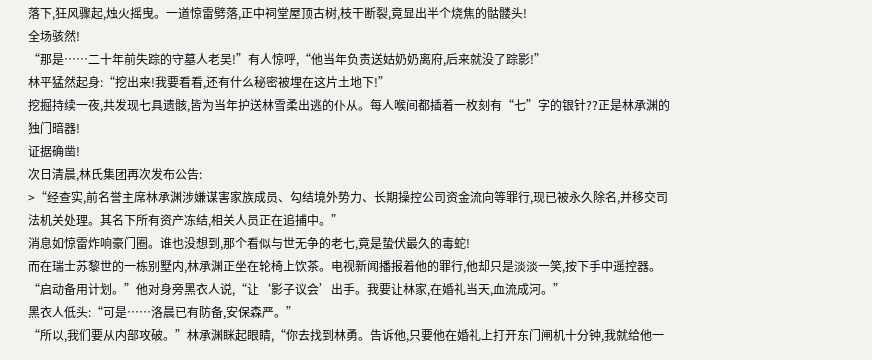落下,狂风骤起,烛火摇曳。一道惊雷劈落,正中祠堂屋顶古树,枝干断裂,竟显出半个烧焦的骷髅头!
全场骇然!
“那是……二十年前失踪的守墓人老吴!”有人惊呼,“他当年负责送姑奶奶离府,后来就没了踪影!”
林平猛然起身:“挖出来!我要看看,还有什么秘密被埋在这片土地下!”
挖掘持续一夜,共发现七具遗骸,皆为当年护送林雪柔出逃的仆从。每人喉间都插着一枚刻有“七”字的银针??正是林承渊的独门暗器!
证据确凿!
次日清晨,林氏集团再次发布公告:
>“经查实,前名誉主席林承渊涉嫌谋害家族成员、勾结境外势力、长期操控公司资金流向等罪行,现已被永久除名,并移交司法机关处理。其名下所有资产冻结,相关人员正在追捕中。”
消息如惊雷炸响豪门圈。谁也没想到,那个看似与世无争的老七,竟是蛰伏最久的毒蛇!
而在瑞士苏黎世的一栋别墅内,林承渊正坐在轮椅上饮茶。电视新闻播报着他的罪行,他却只是淡淡一笑,按下手中遥控器。
“启动备用计划。”他对身旁黑衣人说,“让‘影子议会’出手。我要让林家,在婚礼当天,血流成河。”
黑衣人低头:“可是……洛晨已有防备,安保森严。”
“所以,我们要从内部攻破。”林承渊眯起眼睛,“你去找到林勇。告诉他,只要他在婚礼上打开东门闸机十分钟,我就给他一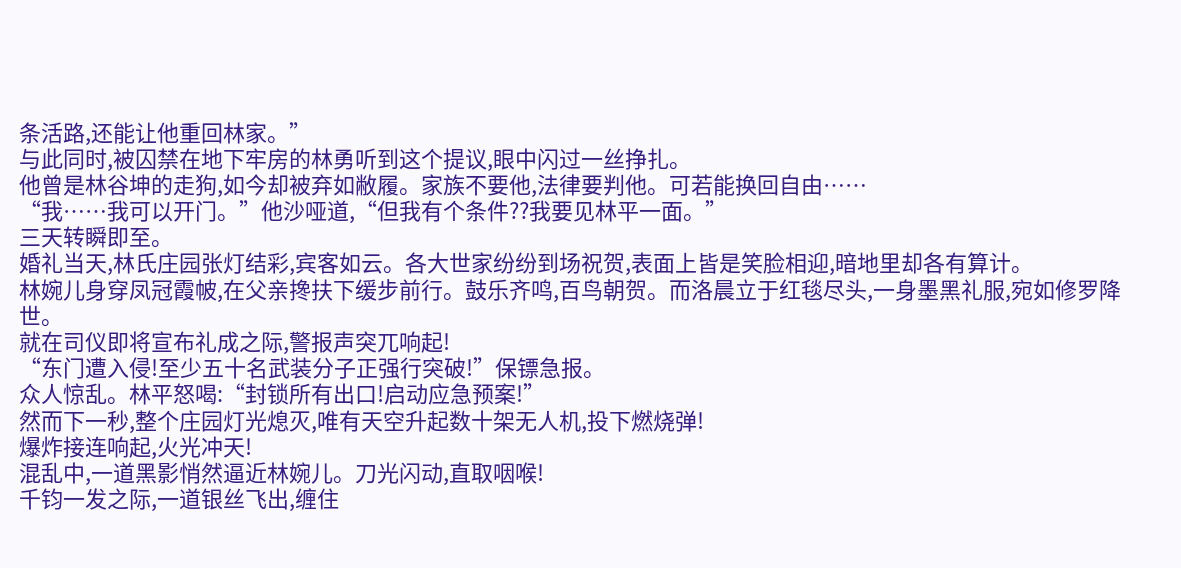条活路,还能让他重回林家。”
与此同时,被囚禁在地下牢房的林勇听到这个提议,眼中闪过一丝挣扎。
他曾是林谷坤的走狗,如今却被弃如敝履。家族不要他,法律要判他。可若能换回自由……
“我……我可以开门。”他沙哑道,“但我有个条件??我要见林平一面。”
三天转瞬即至。
婚礼当天,林氏庄园张灯结彩,宾客如云。各大世家纷纷到场祝贺,表面上皆是笑脸相迎,暗地里却各有算计。
林婉儿身穿凤冠霞帔,在父亲搀扶下缓步前行。鼓乐齐鸣,百鸟朝贺。而洛晨立于红毯尽头,一身墨黑礼服,宛如修罗降世。
就在司仪即将宣布礼成之际,警报声突兀响起!
“东门遭入侵!至少五十名武装分子正强行突破!”保镖急报。
众人惊乱。林平怒喝:“封锁所有出口!启动应急预案!”
然而下一秒,整个庄园灯光熄灭,唯有天空升起数十架无人机,投下燃烧弹!
爆炸接连响起,火光冲天!
混乱中,一道黑影悄然逼近林婉儿。刀光闪动,直取咽喉!
千钧一发之际,一道银丝飞出,缠住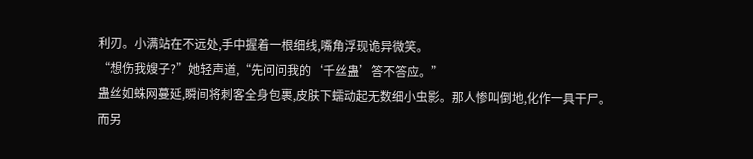利刃。小满站在不远处,手中握着一根细线,嘴角浮现诡异微笑。
“想伤我嫂子?”她轻声道,“先问问我的‘千丝蛊’答不答应。”
蛊丝如蛛网蔓延,瞬间将刺客全身包裹,皮肤下蠕动起无数细小虫影。那人惨叫倒地,化作一具干尸。
而另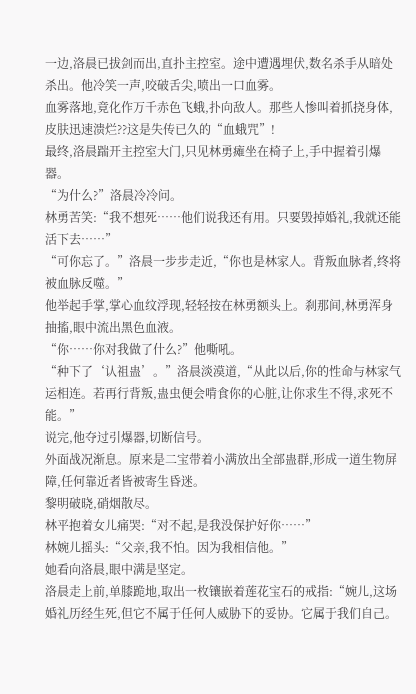一边,洛晨已拔剑而出,直扑主控室。途中遭遇埋伏,数名杀手从暗处杀出。他冷笑一声,咬破舌尖,喷出一口血雾。
血雾落地,竟化作万千赤色飞蛾,扑向敌人。那些人惨叫着抓挠身体,皮肤迅速溃烂??这是失传已久的“血蛾咒”!
最终,洛晨踹开主控室大门,只见林勇瘫坐在椅子上,手中握着引爆器。
“为什么?”洛晨冷冷问。
林勇苦笑:“我不想死……他们说我还有用。只要毁掉婚礼,我就还能活下去……”
“可你忘了。”洛晨一步步走近,“你也是林家人。背叛血脉者,终将被血脉反噬。”
他举起手掌,掌心血纹浮现,轻轻按在林勇额头上。刹那间,林勇浑身抽搐,眼中流出黑色血液。
“你……你对我做了什么?”他嘶吼。
“种下了‘认祖蛊’。”洛晨淡漠道,“从此以后,你的性命与林家气运相连。若再行背叛,蛊虫便会啃食你的心脏,让你求生不得,求死不能。”
说完,他夺过引爆器,切断信号。
外面战况渐息。原来是二宝带着小满放出全部蛊群,形成一道生物屏障,任何靠近者皆被寄生昏迷。
黎明破晓,硝烟散尽。
林平抱着女儿痛哭:“对不起,是我没保护好你……”
林婉儿摇头:“父亲,我不怕。因为我相信他。”
她看向洛晨,眼中满是坚定。
洛晨走上前,单膝跪地,取出一枚镶嵌着莲花宝石的戒指:“婉儿,这场婚礼历经生死,但它不属于任何人威胁下的妥协。它属于我们自己。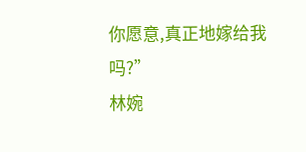你愿意,真正地嫁给我吗?”
林婉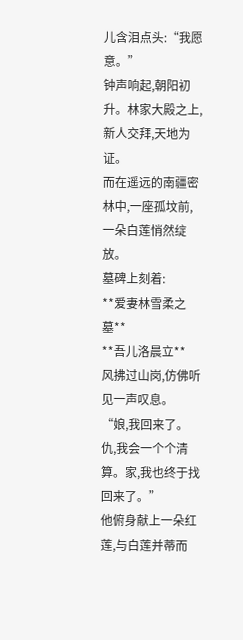儿含泪点头:“我愿意。”
钟声响起,朝阳初升。林家大殿之上,新人交拜,天地为证。
而在遥远的南疆密林中,一座孤坟前,一朵白莲悄然绽放。
墓碑上刻着:
**爱妻林雪柔之墓**
**吾儿洛晨立**
风拂过山岗,仿佛听见一声叹息。
“娘,我回来了。仇,我会一个个清算。家,我也终于找回来了。”
他俯身献上一朵红莲,与白莲并蒂而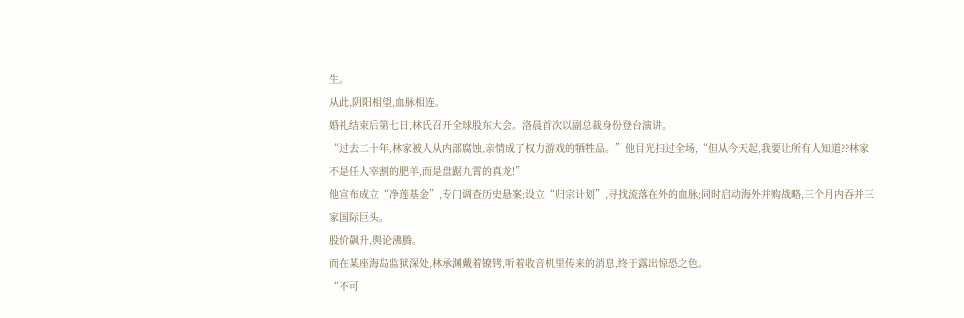生。
从此,阴阳相望,血脉相连。
婚礼结束后第七日,林氏召开全球股东大会。洛晨首次以副总裁身份登台演讲。
“过去二十年,林家被人从内部腐蚀,亲情成了权力游戏的牺牲品。”他目光扫过全场,“但从今天起,我要让所有人知道??林家不是任人宰割的肥羊,而是盘踞九霄的真龙!”
他宣布成立“净莲基金”,专门调查历史悬案;设立“归宗计划”,寻找流落在外的血脉;同时启动海外并购战略,三个月内吞并三家国际巨头。
股价飙升,舆论沸腾。
而在某座海岛监狱深处,林承渊戴着镣铐,听着收音机里传来的消息,终于露出惊恐之色。
“不可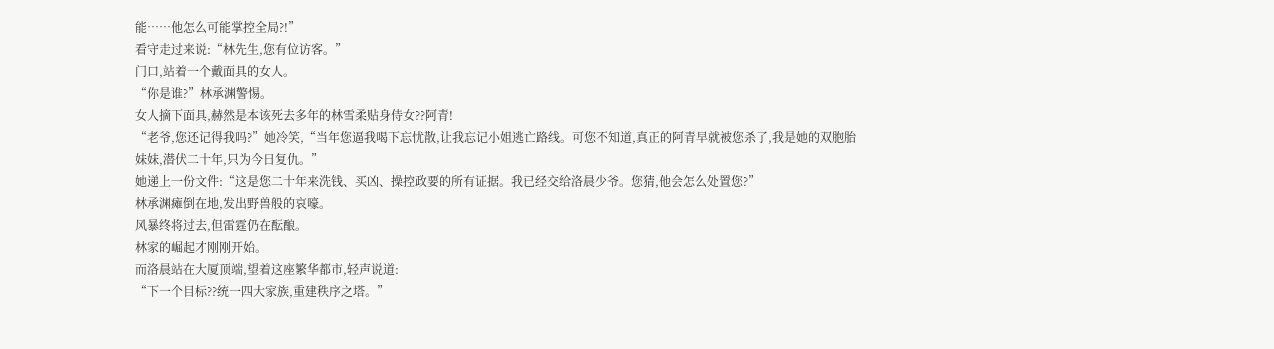能……他怎么可能掌控全局?!”
看守走过来说:“林先生,您有位访客。”
门口,站着一个戴面具的女人。
“你是谁?”林承渊警惕。
女人摘下面具,赫然是本该死去多年的林雪柔贴身侍女??阿青!
“老爷,您还记得我吗?”她冷笑,“当年您逼我喝下忘忧散,让我忘记小姐逃亡路线。可您不知道,真正的阿青早就被您杀了,我是她的双胞胎妹妹,潜伏二十年,只为今日复仇。”
她递上一份文件:“这是您二十年来洗钱、买凶、操控政要的所有证据。我已经交给洛晨少爷。您猜,他会怎么处置您?”
林承渊瘫倒在地,发出野兽般的哀嚎。
风暴终将过去,但雷霆仍在酝酿。
林家的崛起才刚刚开始。
而洛晨站在大厦顶端,望着这座繁华都市,轻声说道:
“下一个目标??统一四大家族,重建秩序之塔。”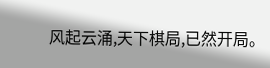风起云涌,天下棋局,已然开局。